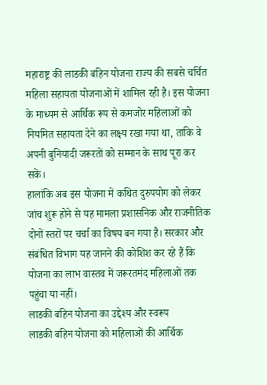महाराष्ट्र की लाडकी बहिन योजना राज्य की सबसे चर्चित महिला सहायता योजनाओं में शामिल रही है। इस योजना के माध्यम से आर्थिक रूप से कमजोर महिलाओं को नियमित सहायता देने का लक्ष्य रखा गया था, ताकि वे अपनी बुनियादी जरूरतों को सम्मान के साथ पूरा कर सकें।
हालांकि अब इस योजना में कथित दुरुपयोग को लेकर जांच शुरू होने से यह मामला प्रशासनिक और राजनीतिक दोनों स्तरों पर चर्चा का विषय बन गया है। सरकार और संबंधित विभाग यह जानने की कोशिश कर रहे हैं कि योजना का लाभ वास्तव में जरूरतमंद महिलाओं तक पहुंचा या नहीं।
लाडकी बहिन योजना का उद्देश्य और स्वरूप
लाडकी बहिन योजना को महिलाओं की आर्थिक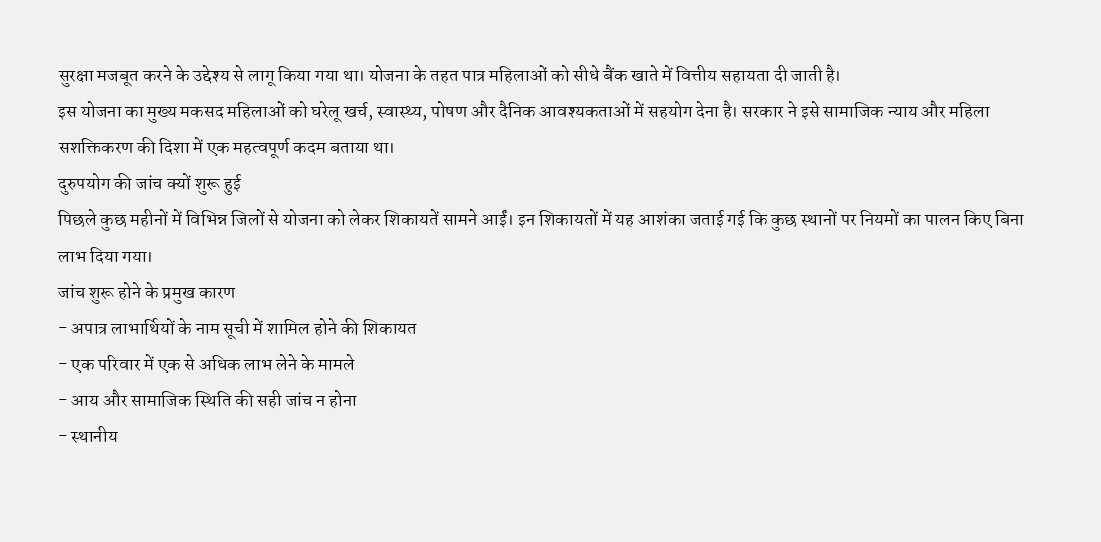सुरक्षा मजबूत करने के उद्देश्य से लागू किया गया था। योजना के तहत पात्र महिलाओं को सीधे बैंक खाते में वित्तीय सहायता दी जाती है।
इस योजना का मुख्य मकसद महिलाओं को घरेलू खर्च, स्वास्थ्य, पोषण और दैनिक आवश्यकताओं में सहयोग देना है। सरकार ने इसे सामाजिक न्याय और महिला सशक्तिकरण की दिशा में एक महत्वपूर्ण कदम बताया था।
दुरुपयोग की जांच क्यों शुरू हुई
पिछले कुछ महीनों में विभिन्न जिलों से योजना को लेकर शिकायतें सामने आईं। इन शिकायतों में यह आशंका जताई गई कि कुछ स्थानों पर नियमों का पालन किए बिना लाभ दिया गया।
जांच शुरू होने के प्रमुख कारण
- अपात्र लाभार्थियों के नाम सूची में शामिल होने की शिकायत
- एक परिवार में एक से अधिक लाभ लेने के मामले
- आय और सामाजिक स्थिति की सही जांच न होना
- स्थानीय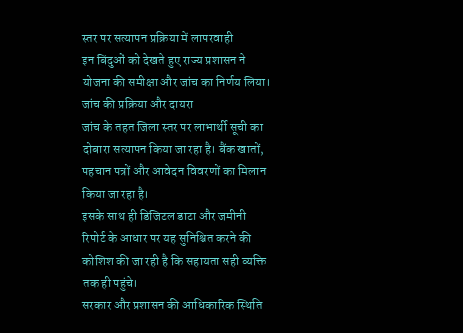स्तर पर सत्यापन प्रक्रिया में लापरवाही
इन बिंदुओं को देखते हुए राज्य प्रशासन ने योजना की समीक्षा और जांच का निर्णय लिया।
जांच की प्रक्रिया और दायरा
जांच के तहत जिला स्तर पर लाभार्थी सूची का दोबारा सत्यापन किया जा रहा है। बैंक खातों, पहचान पत्रों और आवेदन विवरणों का मिलान किया जा रहा है।
इसके साथ ही डिजिटल डाटा और जमीनी रिपोर्ट के आधार पर यह सुनिश्चित करने की कोशिश की जा रही है कि सहायता सही व्यक्ति तक ही पहुंचे।
सरकार और प्रशासन की आधिकारिक स्थिति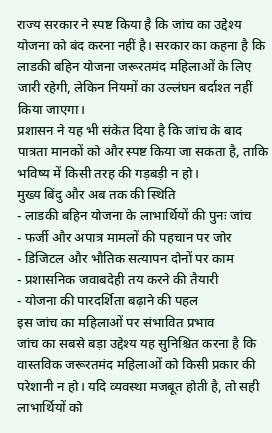राज्य सरकार ने स्पष्ट किया है कि जांच का उद्देश्य योजना को बंद करना नहीं है। सरकार का कहना है कि लाडकी बहिन योजना जरूरतमंद महिलाओं के लिए जारी रहेगी, लेकिन नियमों का उल्लंघन बर्दाश्त नहीं किया जाएगा।
प्रशासन ने यह भी संकेत दिया है कि जांच के बाद पात्रता मानकों को और स्पष्ट किया जा सकता है, ताकि भविष्य में किसी तरह की गड़बड़ी न हो।
मुख्य बिंदु और अब तक की स्थिति
- लाडकी बहिन योजना के लाभार्थियों की पुनः जांच
- फर्जी और अपात्र मामलों की पहचान पर जोर
- डिजिटल और भौतिक सत्यापन दोनों पर काम
- प्रशासनिक जवाबदेही तय करने की तैयारी
- योजना की पारदर्शिता बढ़ाने की पहल
इस जांच का महिलाओं पर संभावित प्रभाव
जांच का सबसे बड़ा उद्देश्य यह सुनिश्चित करना है कि वास्तविक जरूरतमंद महिलाओं को किसी प्रकार की परेशानी न हो। यदि व्यवस्था मजबूत होती है, तो सही लाभार्थियों को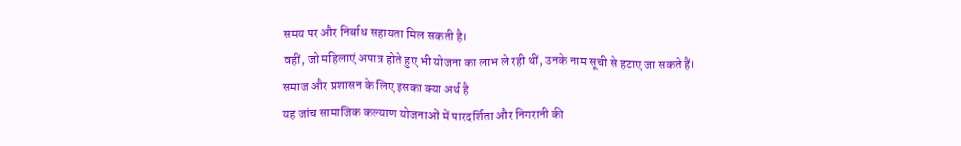समय पर और निर्बाध सहायता मिल सकती है।
वहीं, जो महिलाएं अपात्र होते हुए भी योजना का लाभ ले रही थीं, उनके नाम सूची से हटाए जा सकते हैं।
समाज और प्रशासन के लिए इसका क्या अर्थ है
यह जांच सामाजिक कल्याण योजनाओं में पारदर्शिता और निगरानी की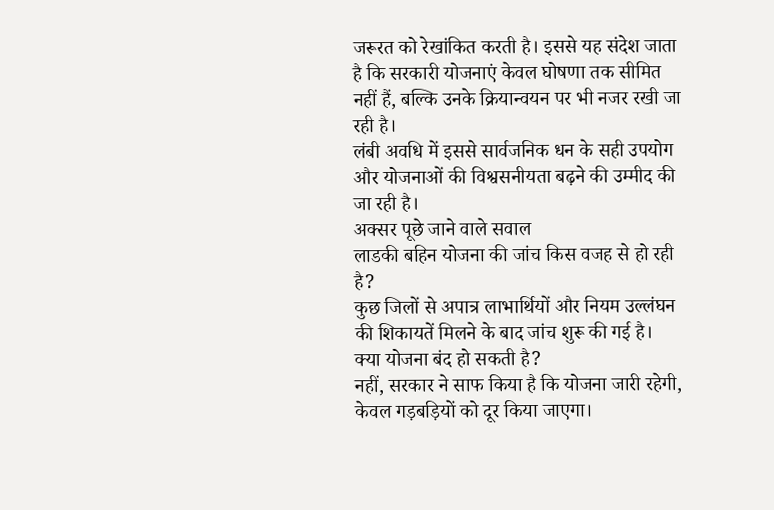जरूरत को रेखांकित करती है। इससे यह संदेश जाता है कि सरकारी योजनाएं केवल घोषणा तक सीमित नहीं हैं, बल्कि उनके क्रियान्वयन पर भी नजर रखी जा रही है।
लंबी अवधि में इससे सार्वजनिक धन के सही उपयोग और योजनाओं की विश्वसनीयता बढ़ने की उम्मीद की जा रही है।
अक्सर पूछे जाने वाले सवाल
लाडकी बहिन योजना की जांच किस वजह से हो रही है?
कुछ जिलों से अपात्र लाभार्थियों और नियम उल्लंघन की शिकायतें मिलने के बाद जांच शुरू की गई है।
क्या योजना बंद हो सकती है?
नहीं, सरकार ने साफ किया है कि योजना जारी रहेगी, केवल गड़बड़ियों को दूर किया जाएगा।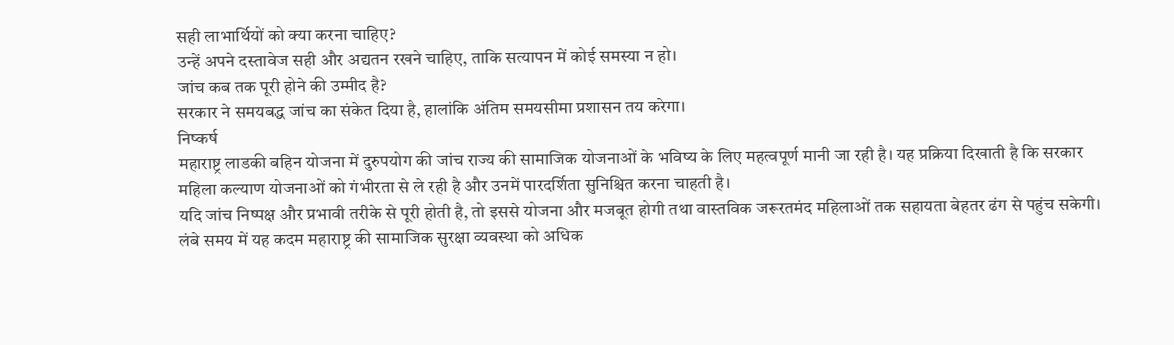सही लाभार्थियों को क्या करना चाहिए?
उन्हें अपने दस्तावेज सही और अद्यतन रखने चाहिए, ताकि सत्यापन में कोई समस्या न हो।
जांच कब तक पूरी होने की उम्मीद है?
सरकार ने समयबद्ध जांच का संकेत दिया है, हालांकि अंतिम समयसीमा प्रशासन तय करेगा।
निष्कर्ष
महाराष्ट्र लाडकी बहिन योजना में दुरुपयोग की जांच राज्य की सामाजिक योजनाओं के भविष्य के लिए महत्वपूर्ण मानी जा रही है। यह प्रक्रिया दिखाती है कि सरकार महिला कल्याण योजनाओं को गंभीरता से ले रही है और उनमें पारदर्शिता सुनिश्चित करना चाहती है।
यदि जांच निष्पक्ष और प्रभावी तरीके से पूरी होती है, तो इससे योजना और मजबूत होगी तथा वास्तविक जरूरतमंद महिलाओं तक सहायता बेहतर ढंग से पहुंच सकेगी। लंबे समय में यह कदम महाराष्ट्र की सामाजिक सुरक्षा व्यवस्था को अधिक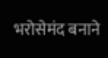भरोसेमंद बनाने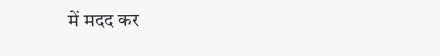में मदद कर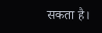सकता है।